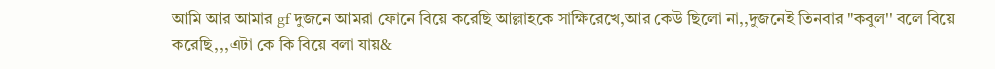আমি আর আমার gf দুজনে আমরা ফোনে বিয়ে করেছি আল্লাহকে সাক্ষিরেখে,আর কেউ ছিলো না,,দুজনেই তিনবার "কবুল'' বলে বিয়ে করেছি,,,এটা কে কি বিয়ে বলা যায়&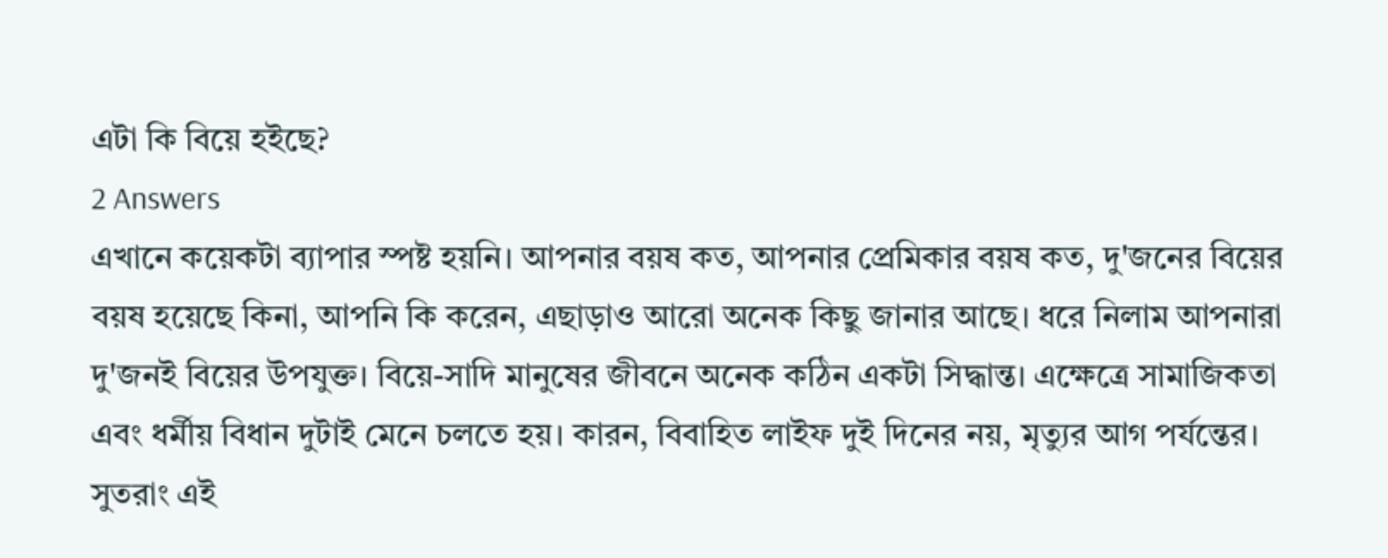এটা কি বিয়ে হইছে?
2 Answers
এখানে কয়েকটা ব্যাপার স্পষ্ট হয়নি। আপনার বয়ষ কত, আপনার প্রেমিকার বয়ষ কত, দু'জনের বিয়ের বয়ষ হয়েছে কিনা, আপনি কি করেন, এছাড়াও আরো অনেক কিছু জানার আছে। ধরে নিলাম আপনারা দু'জনই বিয়ের উপযুক্ত। বিয়ে-সাদি মানুষের জীবনে অনেক কঠিন একটা সিদ্ধান্ত। এক্ষেত্রে সামাজিকতা এবং ধর্মীয় বিধান দুটাই মেনে চলতে হয়। কারন, বিবাহিত লাইফ দুই দিনের নয়, মৃত্যুর আগ পর্যন্তের। সুতরাং এই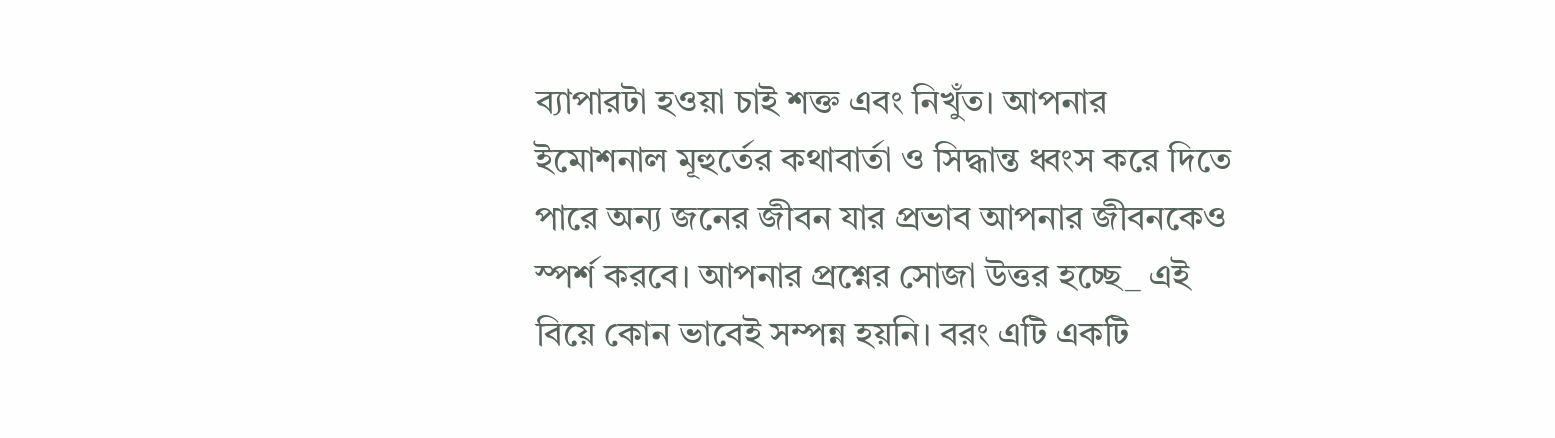ব্যাপারটা হওয়া চাই শক্ত এবং নিখুঁত। আপনার ইমোশনাল মূহুর্তের কথাবার্তা ও সিদ্ধান্ত ধ্বংস করে দিতে পারে অন্য জনের জীবন যার প্রভাব আপনার জীবনকেও স্পর্শ করবে। আপনার প্রশ্নের সোজা উত্তর হচ্ছে_ এই বিয়ে কোন ভাবেই সম্পন্ন হয়নি। বরং এটি একটি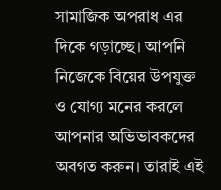সামাজিক অপরাধ এর দিকে গড়াচ্ছে। আপনি নিজেকে বিয়ের উপযুক্ত ও যোগ্য মনের করলে আপনার অভিভাবকদের অবগত করুন। তারাই এই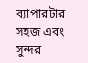ব্যাপারটার সহজ এবং সুন্দর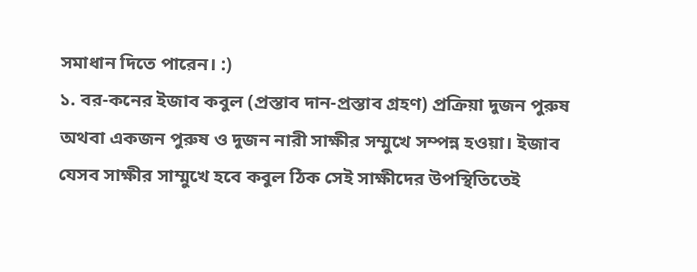সমাধান দিতে পারেন। :)
১. বর-কনের ইজাব কবুল (প্রস্তাব দান-প্রস্তাব গ্রহণ) প্রক্রিয়া দুজন পুরুষ অথবা একজন পুরুষ ও দুজন নারী সাক্ষীর সম্মুখে সম্পন্ন হওয়া। ইজাব যেসব সাক্ষীর সাম্মুখে হবে কবুল ঠিক সেই সাক্ষীদের উপস্থিতিতেই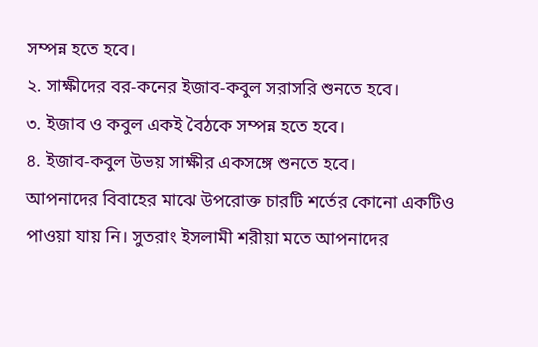সম্পন্ন হতে হবে।
২. সাক্ষীদের বর-কনের ইজাব-কবুল সরাসরি শুনতে হবে।
৩. ইজাব ও কবুল একই বৈঠকে সম্পন্ন হতে হবে।
৪. ইজাব-কবুল উভয় সাক্ষীর একসঙ্গে শুনতে হবে।
আপনাদের বিবাহের মাঝে উপরোক্ত চারটি শর্তের কোনো একটিও পাওয়া যায় নি। সুতরাং ইসলামী শরীয়া মতে আপনাদের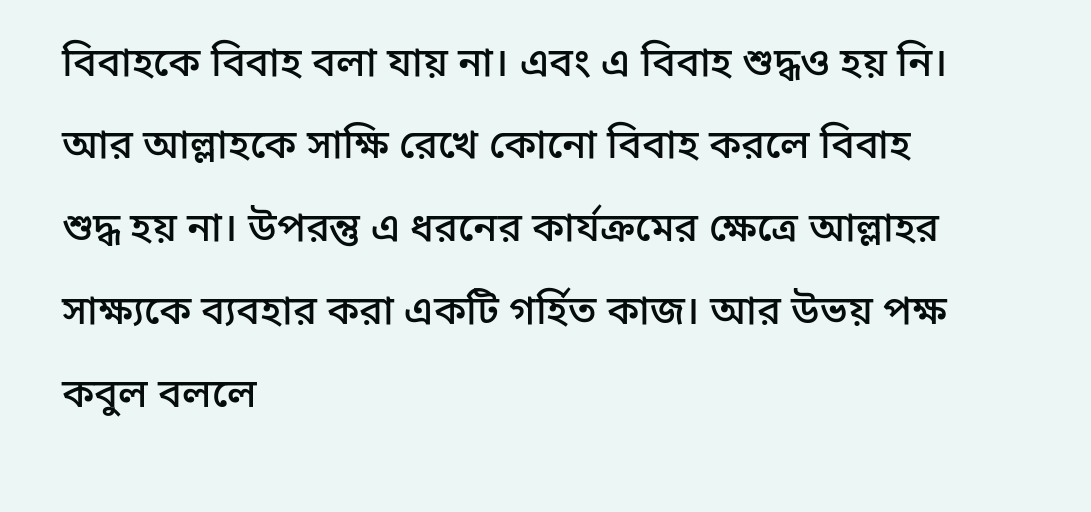বিবাহকে বিবাহ বলা যায় না। এবং এ বিবাহ শুদ্ধও হয় নি। আর আল্লাহকে সাক্ষি রেখে কোনো বিবাহ করলে বিবাহ শুদ্ধ হয় না। উপরন্তু এ ধরনের কার্যক্রমের ক্ষেত্রে আল্লাহর সাক্ষ্যকে ব্যবহার করা একটি গর্হিত কাজ। আর উভয় পক্ষ কবুল বললে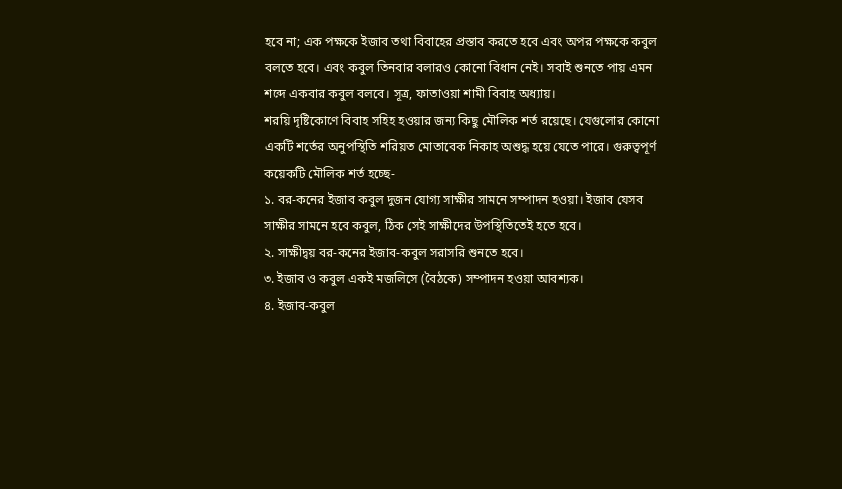হবে না; এক পক্ষকে ইজাব তথা বিবাহের প্রস্তাব করতে হবে এবং অপর পক্ষকে কবুল বলতে হবে। এবং কবুল তিনবার বলারও কোনো বিধান নেই। সবাই শুনতে পায় এমন শব্দে একবার কবুল বলবে। সূত্র, ফাতাওয়া শামী বিবাহ অধ্যায়।
শরয়ি দৃষ্টিকোণে বিবাহ সহিহ হওয়ার জন্য কিছু মৌলিক শর্ত রয়েছে। যেগুলোর কোনো একটি শর্তের অনুপস্থিতি শরিয়ত মোতাবেক নিকাহ অশুদ্ধ হয়ে যেতে পারে। গুরুত্বপূর্ণ কয়েকটি মৌলিক শর্ত হচ্ছে-
১. বর-কনের ইজাব কবুল দুজন যোগ্য সাক্ষীর সামনে সম্পাদন হওয়া। ইজাব যেসব সাক্ষীর সামনে হবে কবুল, ঠিক সেই সাক্ষীদের উপস্থিতিতেই হতে হবে।
২. সাক্ষীদ্বয় বর-কনের ইজাব-কবুল সরাসরি শুনতে হবে।
৩. ইজাব ও কবুল একই মজলিসে (বৈঠকে) সম্পাদন হওয়া আবশ্যক।
৪. ইজাব-কবুল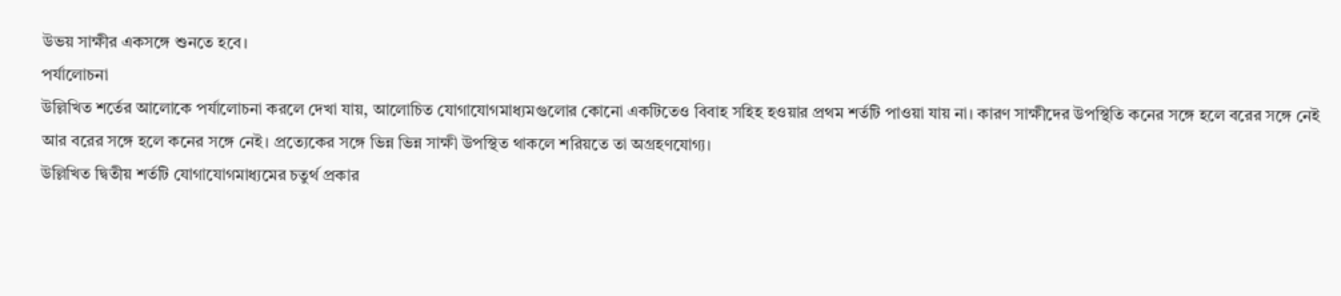উভয় সাক্ষীর একসঙ্গে শুনতে হবে।
পর্যালোচনা
উল্লিখিত শর্তের আলোকে পর্যালোচনা করলে দেখা যায়, আলোচিত যোগাযোগমাধ্যমগুলোর কোনো একটিতেও বিবাহ সহিহ হওয়ার প্রথম শর্তটি পাওয়া যায় না। কারণ সাক্ষীদের উপস্থিতি কনের সঙ্গে হলে বরের সঙ্গে নেই আর বরের সঙ্গে হলে কনের সঙ্গে নেই। প্রত্যেকের সঙ্গে ভিন্ন ভিন্ন সাক্ষী উপস্থিত থাকলে শরিয়তে তা অগ্রহণযোগ্য।
উল্লিখিত দ্বিতীয় শর্তটি যোগাযোগমাধ্যমের চতুর্থ প্রকার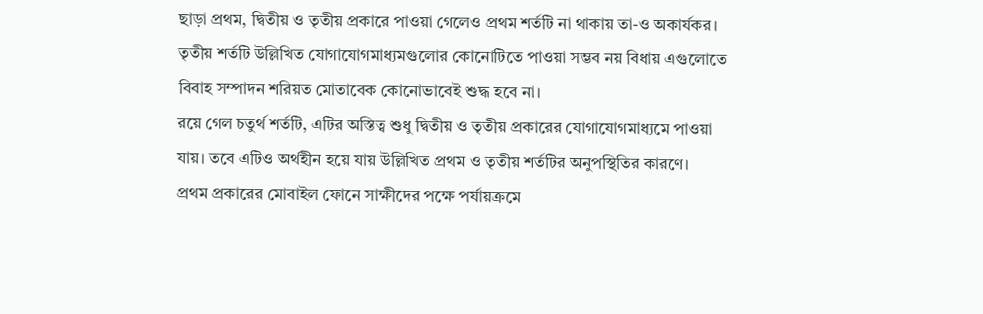ছাড়া প্রথম, দ্বিতীয় ও তৃতীয় প্রকারে পাওয়া গেলেও প্রথম শর্তটি না থাকায় তা-ও অকার্যকর।
তৃতীয় শর্তটি উল্লিখিত যোগাযোগমাধ্যমগুলোর কোনোটিতে পাওয়া সম্ভব নয় বিধায় এগুলোতে বিবাহ সম্পাদন শরিয়ত মোতাবেক কোনোভাবেই শুদ্ধ হবে না।
রয়ে গেল চতুর্থ শর্তটি, এটির অস্তিত্ব শুধু দ্বিতীয় ও তৃতীয় প্রকারের যোগাযোগমাধ্যমে পাওয়া যায়। তবে এটিও অর্থহীন হয়ে যায় উল্লিখিত প্রথম ও তৃতীয় শর্তটির অনুপস্থিতির কারণে।
প্রথম প্রকারের মোবাইল ফোনে সাক্ষীদের পক্ষে পর্যায়ক্রমে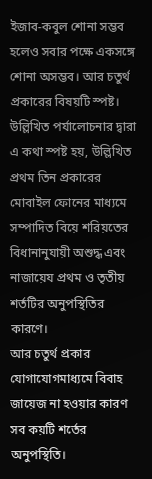ইজাব-কবুল শোনা সম্ভব হলেও সবার পক্ষে একসঙ্গে শোনা অসম্ভব। আর চতুর্থ প্রকারের বিষয়টি স্পষ্ট।
উল্লিখিত পর্যালোচনার দ্বারা এ কথা স্পষ্ট হয়, উল্লিখিত প্রথম তিন প্রকারের মোবাইল ফোনের মাধ্যমে সম্পাদিত বিয়ে শরিয়তের বিধানানুযায়ী অশুদ্ধ এবং নাজায়েয প্রথম ও তৃতীয় শর্তটির অনুপস্থিতির কারণে।
আর চতুর্থ প্রকার যোগাযোগমাধ্যমে বিবাহ জায়েজ না হওয়ার কারণ সব কয়টি শর্তের অনুপস্থিতি।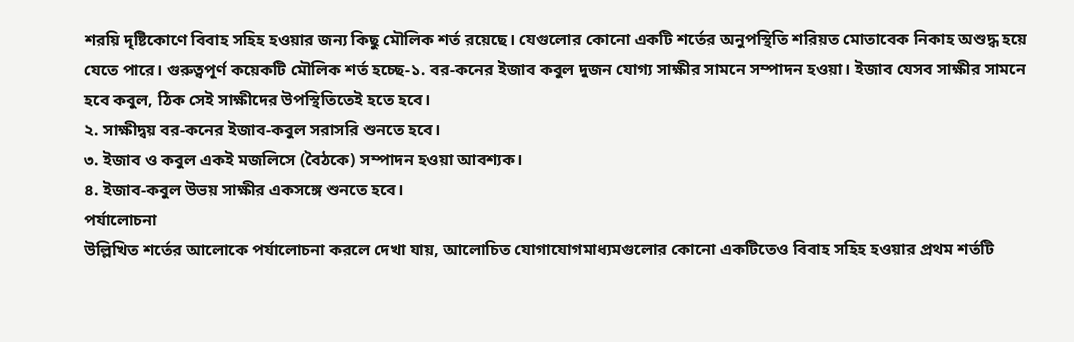শরয়ি দৃষ্টিকোণে বিবাহ সহিহ হওয়ার জন্য কিছু মৌলিক শর্ত রয়েছে। যেগুলোর কোনো একটি শর্তের অনুপস্থিতি শরিয়ত মোতাবেক নিকাহ অশুদ্ধ হয়ে যেতে পারে। গুরুত্বপূর্ণ কয়েকটি মৌলিক শর্ত হচ্ছে-১. বর-কনের ইজাব কবুল দুজন যোগ্য সাক্ষীর সামনে সম্পাদন হওয়া। ইজাব যেসব সাক্ষীর সামনে হবে কবুল, ঠিক সেই সাক্ষীদের উপস্থিতিতেই হতে হবে।
২. সাক্ষীদ্বয় বর-কনের ইজাব-কবুল সরাসরি শুনতে হবে।
৩. ইজাব ও কবুল একই মজলিসে (বৈঠকে) সম্পাদন হওয়া আবশ্যক।
৪. ইজাব-কবুল উভয় সাক্ষীর একসঙ্গে শুনতে হবে।
পর্যালোচনা
উল্লিখিত শর্তের আলোকে পর্যালোচনা করলে দেখা যায়, আলোচিত যোগাযোগমাধ্যমগুলোর কোনো একটিতেও বিবাহ সহিহ হওয়ার প্রথম শর্তটি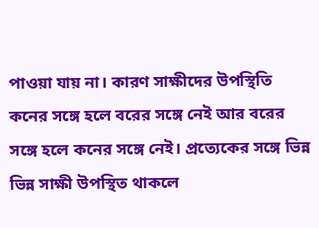পাওয়া যায় না। কারণ সাক্ষীদের উপস্থিতি কনের সঙ্গে হলে বরের সঙ্গে নেই আর বরের সঙ্গে হলে কনের সঙ্গে নেই। প্রত্যেকের সঙ্গে ভিন্ন ভিন্ন সাক্ষী উপস্থিত থাকলে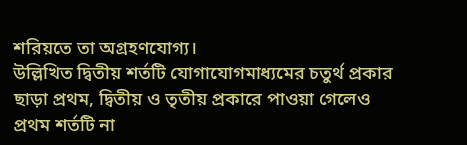শরিয়তে তা অগ্রহণযোগ্য।
উল্লিখিত দ্বিতীয় শর্তটি যোগাযোগমাধ্যমের চতুর্থ প্রকার ছাড়া প্রথম, দ্বিতীয় ও তৃতীয় প্রকারে পাওয়া গেলেও প্রথম শর্তটি না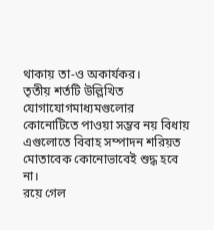থাকায় তা-ও অকার্যকর।
তৃতীয় শর্তটি উল্লিখিত যোগাযোগমাধ্যমগুলোর কোনোটিতে পাওয়া সম্ভব নয় বিধায় এগুলোতে বিবাহ সম্পাদন শরিয়ত মোতাবেক কোনোভাবেই শুদ্ধ হবে না।
রয়ে গেল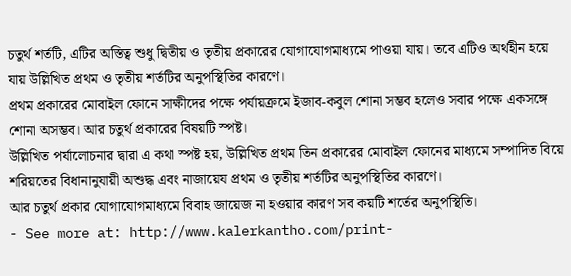চতুর্থ শর্তটি, এটির অস্তিত্ব শুধু দ্বিতীয় ও তৃতীয় প্রকারের যোগাযোগমাধ্যমে পাওয়া যায়। তবে এটিও অর্থহীন হয়ে যায় উল্লিখিত প্রথম ও তৃতীয় শর্তটির অনুপস্থিতির কারণে।
প্রথম প্রকারের মোবাইল ফোনে সাক্ষীদের পক্ষে পর্যায়ক্রমে ইজাব-কবুল শোনা সম্ভব হলেও সবার পক্ষে একসঙ্গে শোনা অসম্ভব। আর চতুর্থ প্রকারের বিষয়টি স্পষ্ট।
উল্লিখিত পর্যালোচনার দ্বারা এ কথা স্পষ্ট হয়, উল্লিখিত প্রথম তিন প্রকারের মোবাইল ফোনের মাধ্যমে সম্পাদিত বিয়ে শরিয়তের বিধানানুযায়ী অশুদ্ধ এবং নাজায়েয প্রথম ও তৃতীয় শর্তটির অনুপস্থিতির কারণে।
আর চতুর্থ প্রকার যোগাযোগমাধ্যমে বিবাহ জায়েজ না হওয়ার কারণ সব কয়টি শর্তের অনুপস্থিতি।
- See more at: http://www.kalerkantho.com/print-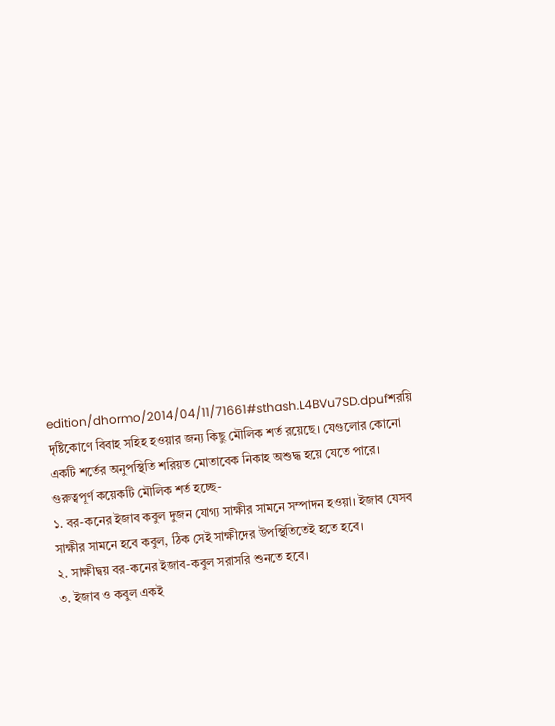edition/dhormo/2014/04/11/71661#sthash.L4BVu7SD.dpufশরয়ি দৃষ্টিকোণে বিবাহ সহিহ হওয়ার জন্য কিছু মৌলিক শর্ত রয়েছে। যেগুলোর কোনো একটি শর্তের অনুপস্থিতি শরিয়ত মোতাবেক নিকাহ অশুদ্ধ হয়ে যেতে পারে। গুরুত্বপূর্ণ কয়েকটি মৌলিক শর্ত হচ্ছে-
১. বর-কনের ইজাব কবুল দুজন যোগ্য সাক্ষীর সামনে সম্পাদন হওয়া। ইজাব যেসব সাক্ষীর সামনে হবে কবুল, ঠিক সেই সাক্ষীদের উপস্থিতিতেই হতে হবে।
২. সাক্ষীদ্বয় বর-কনের ইজাব-কবুল সরাসরি শুনতে হবে।
৩. ইজাব ও কবুল একই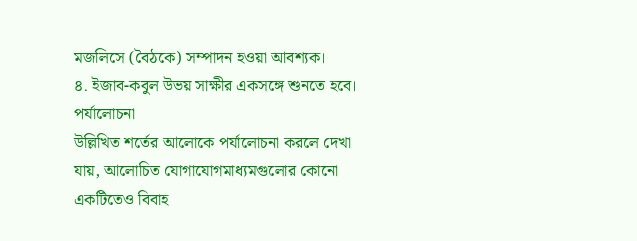মজলিসে (বৈঠকে) সম্পাদন হওয়া আবশ্যক।
৪. ইজাব-কবুল উভয় সাক্ষীর একসঙ্গে শুনতে হবে।
পর্যালোচনা
উল্লিখিত শর্তের আলোকে পর্যালোচনা করলে দেখা যায়, আলোচিত যোগাযোগমাধ্যমগুলোর কোনো একটিতেও বিবাহ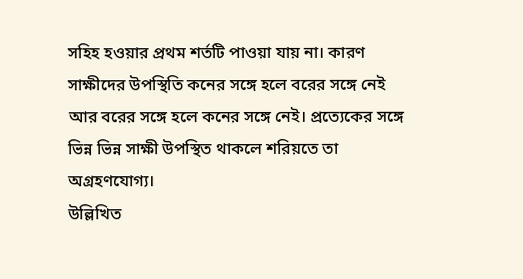সহিহ হওয়ার প্রথম শর্তটি পাওয়া যায় না। কারণ সাক্ষীদের উপস্থিতি কনের সঙ্গে হলে বরের সঙ্গে নেই আর বরের সঙ্গে হলে কনের সঙ্গে নেই। প্রত্যেকের সঙ্গে ভিন্ন ভিন্ন সাক্ষী উপস্থিত থাকলে শরিয়তে তা অগ্রহণযোগ্য।
উল্লিখিত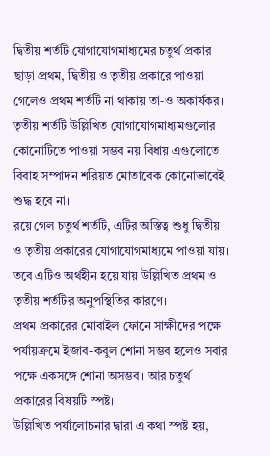দ্বিতীয় শর্তটি যোগাযোগমাধ্যমের চতুর্থ প্রকার ছাড়া প্রথম, দ্বিতীয় ও তৃতীয় প্রকারে পাওয়া গেলেও প্রথম শর্তটি না থাকায় তা-ও অকার্যকর।
তৃতীয় শর্তটি উল্লিখিত যোগাযোগমাধ্যমগুলোর কোনোটিতে পাওয়া সম্ভব নয় বিধায় এগুলোতে বিবাহ সম্পাদন শরিয়ত মোতাবেক কোনোভাবেই শুদ্ধ হবে না।
রয়ে গেল চতুর্থ শর্তটি, এটির অস্তিত্ব শুধু দ্বিতীয় ও তৃতীয় প্রকারের যোগাযোগমাধ্যমে পাওয়া যায়। তবে এটিও অর্থহীন হয়ে যায় উল্লিখিত প্রথম ও তৃতীয় শর্তটির অনুপস্থিতির কারণে।
প্রথম প্রকারের মোবাইল ফোনে সাক্ষীদের পক্ষে পর্যায়ক্রমে ইজাব-কবুল শোনা সম্ভব হলেও সবার পক্ষে একসঙ্গে শোনা অসম্ভব। আর চতুর্থ প্রকারের বিষয়টি স্পষ্ট।
উল্লিখিত পর্যালোচনার দ্বারা এ কথা স্পষ্ট হয়,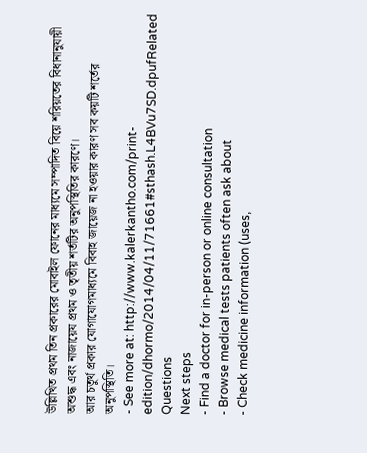উল্লিখিত প্রথম তিন প্রকারের মোবাইল ফোনের মাধ্যমে সম্পাদিত বিয়ে শরিয়তের বিধানানুযায়ী অশুদ্ধ এবং নাজায়েয প্রথম ও তৃতীয় শর্তটির অনুপস্থিতির কারণে।
আর চতুর্থ প্রকার যোগাযোগমাধ্যমে বিবাহ জায়েজ না হওয়ার কারণ সব কয়টি শর্তের অনুপস্থিতি।
- See more at: http://www.kalerkantho.com/print-edition/dhormo/2014/04/11/71661#sthash.L4BVu7SD.dpufRelated Questions
Next steps
- Find a doctor for in-person or online consultation
- Browse medical tests patients often ask about
- Check medicine information (uses,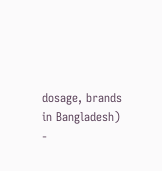dosage, brands in Bangladesh)
-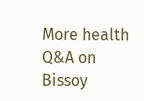More health Q&A on Bissoy